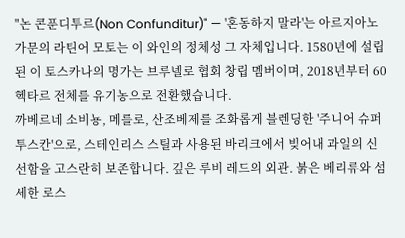"논 콘푼디투르(Non Confunditur)" — '혼동하지 말라'는 아르지아노 가문의 라틴어 모토는 이 와인의 정체성 그 자체입니다. 1580년에 설립된 이 토스카나의 명가는 브루넬로 협회 창립 멤버이며, 2018년부터 60헥타르 전체를 유기농으로 전환했습니다.
까베르네 소비뇽, 메를로, 산조베제를 조화롭게 블렌딩한 '주니어 슈퍼 투스칸'으로, 스테인리스 스틸과 사용된 바리크에서 빚어내 과일의 신선함을 고스란히 보존합니다. 깊은 루비 레드의 외관. 붉은 베리류와 섬세한 로스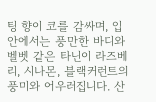팅 향이 코를 감싸며, 입 안에서는 풍만한 바디와 벨벳 같은 타닌이 라즈베리, 시나몬, 블랙커런트의 풍미와 어우러집니다. 산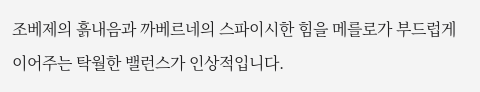조베제의 흙내음과 까베르네의 스파이시한 힘을 메를로가 부드럽게 이어주는 탁월한 밸런스가 인상적입니다.